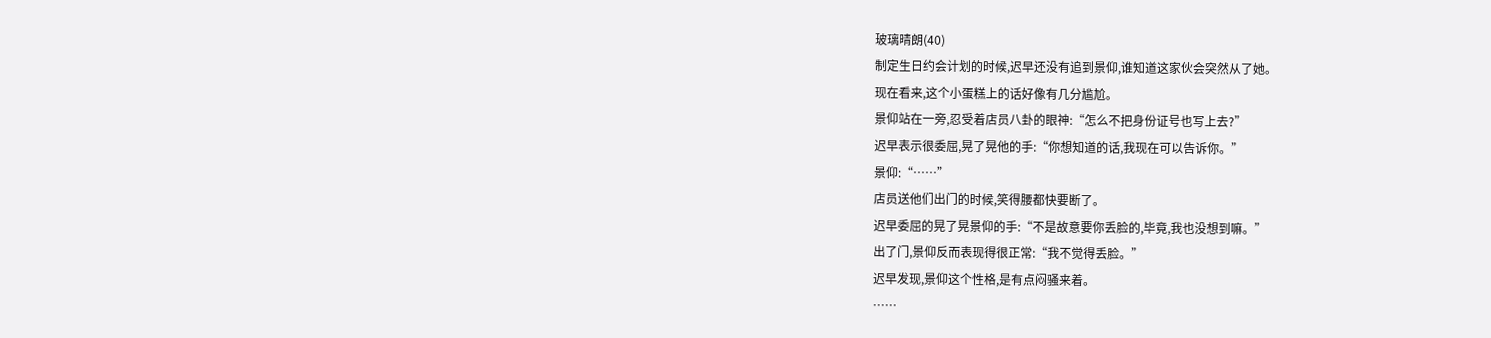玻璃晴朗(40)
制定生日约会计划的时候,迟早还没有追到景仰,谁知道这家伙会突然从了她。
现在看来,这个小蛋糕上的话好像有几分尴尬。
景仰站在一旁,忍受着店员八卦的眼神:“怎么不把身份证号也写上去?”
迟早表示很委屈,晃了晃他的手:“你想知道的话,我现在可以告诉你。”
景仰:“……”
店员送他们出门的时候,笑得腰都快要断了。
迟早委屈的晃了晃景仰的手:“不是故意要你丢脸的,毕竟,我也没想到嘛。”
出了门,景仰反而表现得很正常:“我不觉得丢脸。”
迟早发现,景仰这个性格,是有点闷骚来着。
……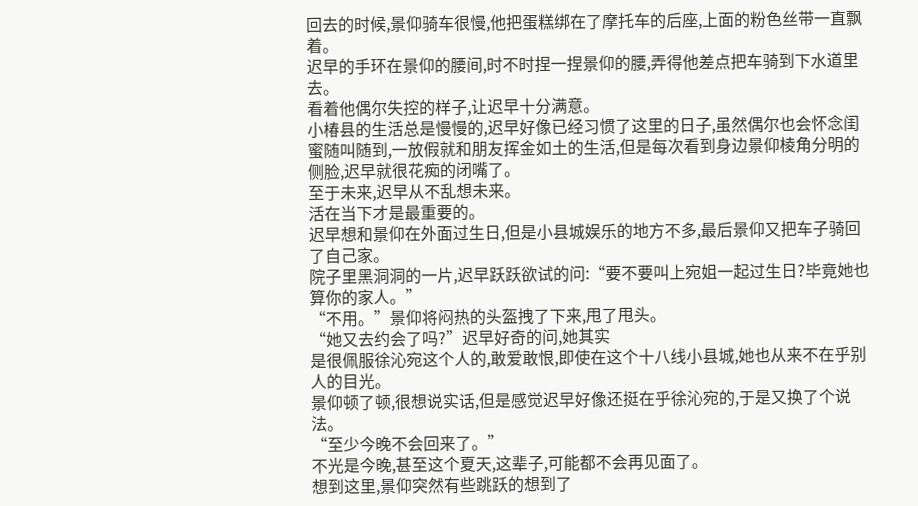回去的时候,景仰骑车很慢,他把蛋糕绑在了摩托车的后座,上面的粉色丝带一直飘着。
迟早的手环在景仰的腰间,时不时捏一捏景仰的腰,弄得他差点把车骑到下水道里去。
看着他偶尔失控的样子,让迟早十分满意。
小椿县的生活总是慢慢的,迟早好像已经习惯了这里的日子,虽然偶尔也会怀念闺蜜随叫随到,一放假就和朋友挥金如土的生活,但是每次看到身边景仰棱角分明的侧脸,迟早就很花痴的闭嘴了。
至于未来,迟早从不乱想未来。
活在当下才是最重要的。
迟早想和景仰在外面过生日,但是小县城娱乐的地方不多,最后景仰又把车子骑回了自己家。
院子里黑洞洞的一片,迟早跃跃欲试的问:“要不要叫上宛姐一起过生日?毕竟她也算你的家人。”
“不用。”景仰将闷热的头盔拽了下来,甩了甩头。
“她又去约会了吗?”迟早好奇的问,她其实
是很佩服徐沁宛这个人的,敢爱敢恨,即使在这个十八线小县城,她也从来不在乎别人的目光。
景仰顿了顿,很想说实话,但是感觉迟早好像还挺在乎徐沁宛的,于是又换了个说法。
“至少今晚不会回来了。”
不光是今晚,甚至这个夏天,这辈子,可能都不会再见面了。
想到这里,景仰突然有些跳跃的想到了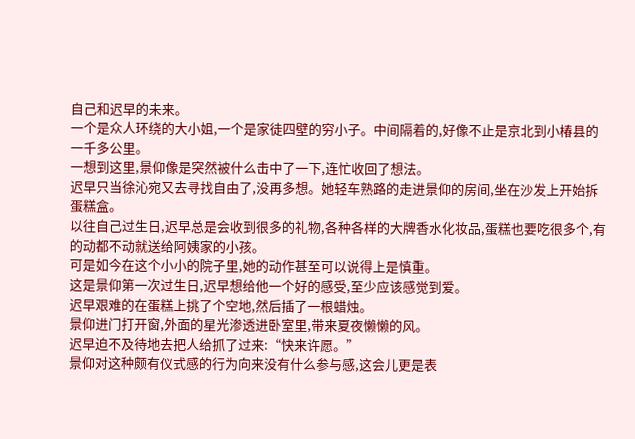自己和迟早的未来。
一个是众人环绕的大小姐,一个是家徒四壁的穷小子。中间隔着的,好像不止是京北到小椿县的一千多公里。
一想到这里,景仰像是突然被什么击中了一下,连忙收回了想法。
迟早只当徐沁宛又去寻找自由了,没再多想。她轻车熟路的走进景仰的房间,坐在沙发上开始拆蛋糕盒。
以往自己过生日,迟早总是会收到很多的礼物,各种各样的大牌香水化妆品,蛋糕也要吃很多个,有的动都不动就送给阿姨家的小孩。
可是如今在这个小小的院子里,她的动作甚至可以说得上是慎重。
这是景仰第一次过生日,迟早想给他一个好的感受,至少应该感觉到爱。
迟早艰难的在蛋糕上挑了个空地,然后插了一根蜡烛。
景仰进门打开窗,外面的星光渗透进卧室里,带来夏夜懒懒的风。
迟早迫不及待地去把人给抓了过来:“快来许愿。”
景仰对这种颇有仪式感的行为向来没有什么参与感,这会儿更是表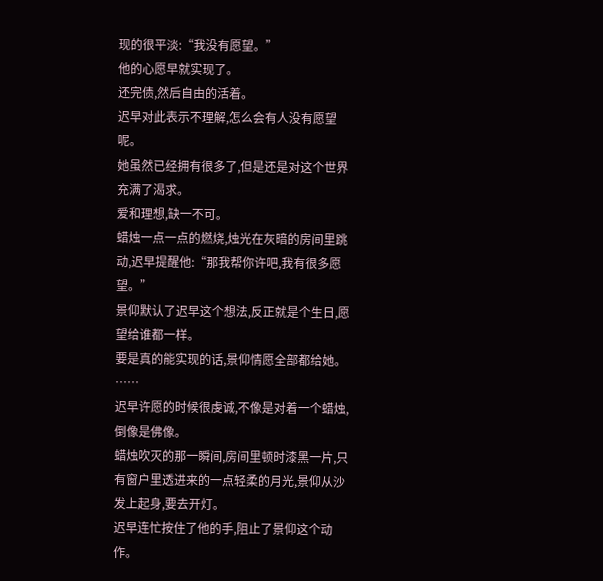现的很平淡:“我没有愿望。”
他的心愿早就实现了。
还完债,然后自由的活着。
迟早对此表示不理解,怎么会有人没有愿望呢。
她虽然已经拥有很多了,但是还是对这个世界充满了渴求。
爱和理想,缺一不可。
蜡烛一点一点的燃烧,烛光在灰暗的房间里跳动,迟早提醒他:“那我帮你许吧,我有很多愿望。”
景仰默认了迟早这个想法,反正就是个生日,愿望给谁都一样。
要是真的能实现的话,景仰情愿全部都给她。
……
迟早许愿的时候很虔诚,不像是对着一个蜡烛,倒像是佛像。
蜡烛吹灭的那一瞬间,房间里顿时漆黑一片,只有窗户里透进来的一点轻柔的月光,景仰从沙发上起身,要去开灯。
迟早连忙按住了他的手,阻止了景仰这个动作。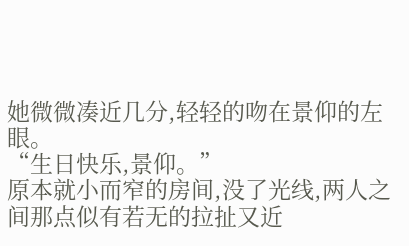她微微凑近几分,轻轻的吻在景仰的左眼。
“生日快乐,景仰。”
原本就小而窄的房间,没了光线,两人之间那点似有若无的拉扯又近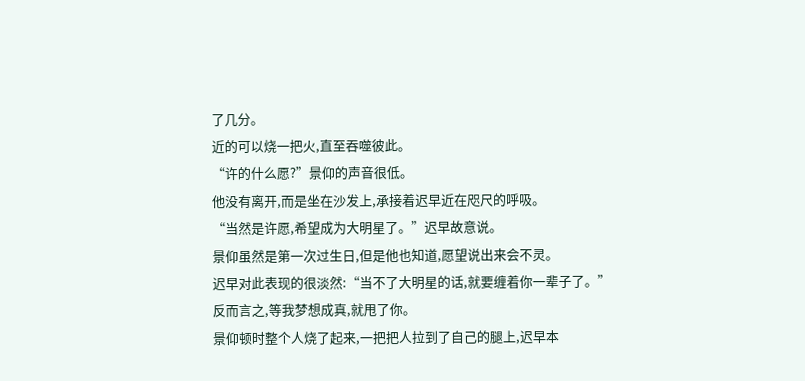了几分。
近的可以烧一把火,直至吞噬彼此。
“许的什么愿?”景仰的声音很低。
他没有离开,而是坐在沙发上,承接着迟早近在咫尺的呼吸。
“当然是许愿,希望成为大明星了。”迟早故意说。
景仰虽然是第一次过生日,但是他也知道,愿望说出来会不灵。
迟早对此表现的很淡然:“当不了大明星的话,就要缠着你一辈子了。”
反而言之,等我梦想成真,就甩了你。
景仰顿时整个人烧了起来,一把把人拉到了自己的腿上,迟早本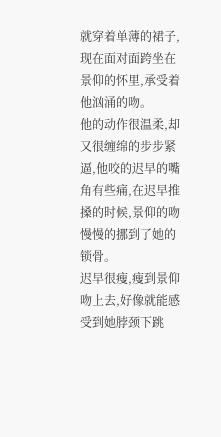就穿着单薄的裙子,现在面对面跨坐在景仰的怀里,承受着他汹涌的吻。
他的动作很温柔,却又很缠绵的步步紧逼,他咬的迟早的嘴角有些痛,在迟早推搡的时候,景仰的吻慢慢的挪到了她的锁骨。
迟早很瘦,瘦到景仰吻上去,好像就能感受到她脖颈下跳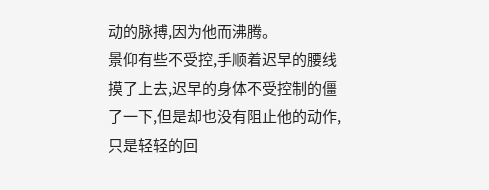动的脉搏,因为他而沸腾。
景仰有些不受控,手顺着迟早的腰线摸了上去,迟早的身体不受控制的僵了一下,但是却也没有阻止他的动作,只是轻轻的回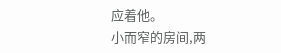应着他。
小而窄的房间,两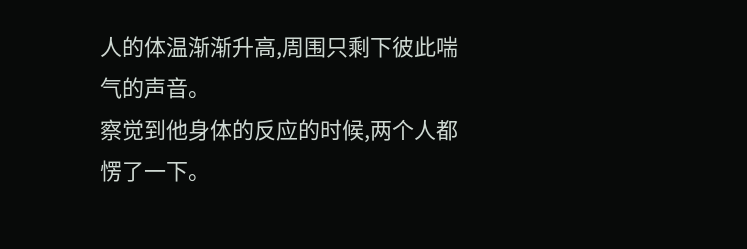人的体温渐渐升高,周围只剩下彼此喘气的声音。
察觉到他身体的反应的时候,两个人都愣了一下。